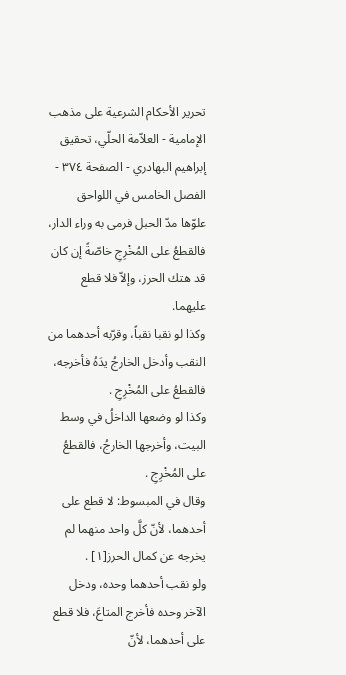تحرير الأحكام الشرعية على مذهب الإمامية - العلاّمة الحلّي، تحقيق إبراهيم البهادري - الصفحة ٣٧٤ - الفصل الخامس في اللواحق
علوّها مدّ الحبل فرمى به وراء الدار، فالقطعُ على المُخْرِجِ خاصّةً إن كان قد هتك الحرز، وإلاّ فلا قطع عليهما.
وكذا لو نقبا نقباً، وقرّبه أحدهما من النقب وأدخل الخارجُ يدَهُ فأخرجه، فالقطعُ على المُخْرِجِ .
وكذا لو وضعها الداخلُ في وسط البيت، وأخرجها الخارجُ، فالقطعُ على المُخْرِجِ .
وقال في المبسوط: لا قطع على أحدهما، لأنّ كلَّ واحد منهما لم يخرجه عن كمال الحرز[١] .
ولو نقب أحدهما وحده، ودخل الآخر وحده فأخرج المتاعَ، فلا قطع على أحدهما، لأنّ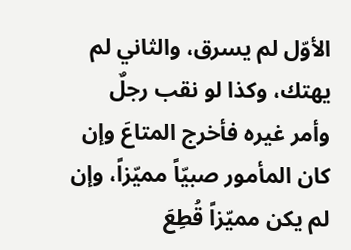الأوّل لم يسرق، والثاني لم يهتك، وكذا لو نقب رجلٌ وأمر غيره فأخرج المتاعَ وإن كان المأمور صبيّاً مميّزاً، وإن لم يكن مميّزاً قُطِعَ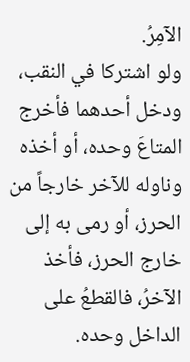الآمِرُ.
ولو اشتركا في النقب، ودخل أحدهما فأخرج المتاعَ وحده، أو أخذه وناوله للآخر خارجاً من الحرز، أو رمى به إلى خارج الحرز، فأخذ الآخرُ، فالقطعُ على الداخل وحده.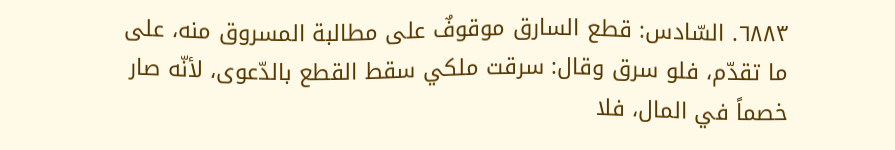٦٨٨٣. السّادس: قطع السارق موقوفٌ على مطالبة المسروق منه، على ما تقدّم، فلو سرق وقال: سرقت ملكي سقط القطع بالدّعوى، لأنّه صار خصماً في المال، فلا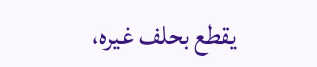يقطع بحلف غيره،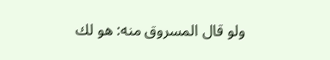ولو قال المسروق منه: هو لك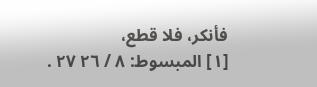فأنكر، فلا قطع،
[١] المبسوط: ٨ / ٢٦ ٢٧ .